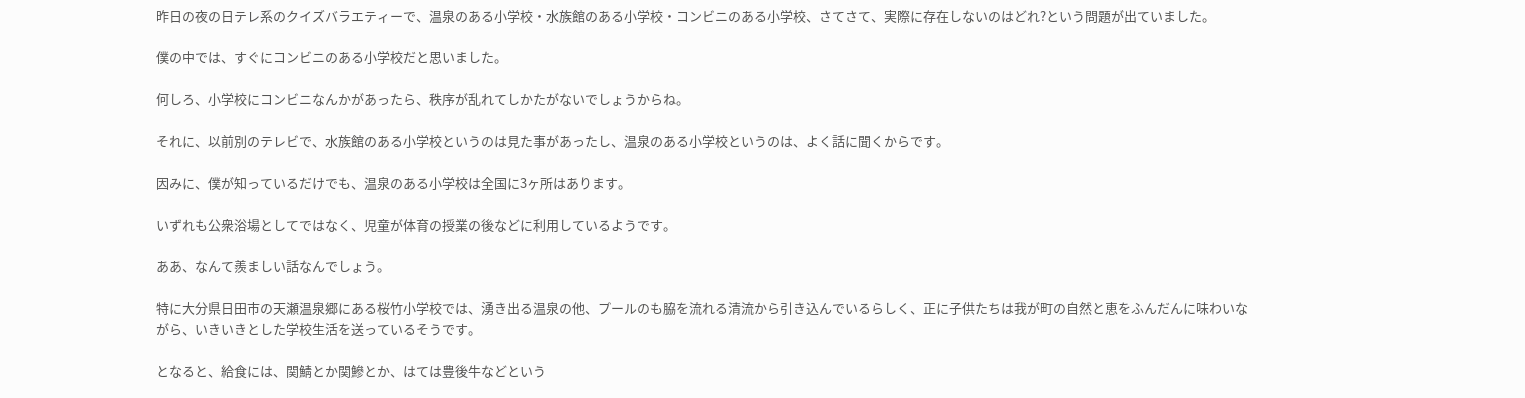昨日の夜の日テレ系のクイズバラエティーで、温泉のある小学校・水族館のある小学校・コンビニのある小学校、さてさて、実際に存在しないのはどれ?という問題が出ていました。

僕の中では、すぐにコンビニのある小学校だと思いました。

何しろ、小学校にコンビニなんかがあったら、秩序が乱れてしかたがないでしょうからね。

それに、以前別のテレビで、水族館のある小学校というのは見た事があったし、温泉のある小学校というのは、よく話に聞くからです。

因みに、僕が知っているだけでも、温泉のある小学校は全国に3ヶ所はあります。

いずれも公衆浴場としてではなく、児童が体育の授業の後などに利用しているようです。

ああ、なんて羨ましい話なんでしょう。

特に大分県日田市の天瀬温泉郷にある桜竹小学校では、湧き出る温泉の他、プールのも脇を流れる清流から引き込んでいるらしく、正に子供たちは我が町の自然と恵をふんだんに味わいながら、いきいきとした学校生活を送っているそうです。

となると、給食には、関鯖とか関鰺とか、はては豊後牛などという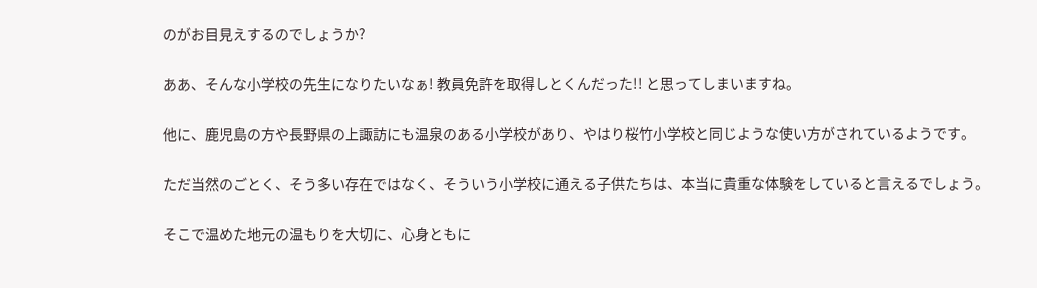のがお目見えするのでしょうか?

ああ、そんな小学校の先生になりたいなぁ! 教員免許を取得しとくんだった!! と思ってしまいますね。

他に、鹿児島の方や長野県の上諏訪にも温泉のある小学校があり、やはり桜竹小学校と同じような使い方がされているようです。

ただ当然のごとく、そう多い存在ではなく、そういう小学校に通える子供たちは、本当に貴重な体験をしていると言えるでしょう。

そこで温めた地元の温もりを大切に、心身ともに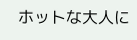ホットな大人に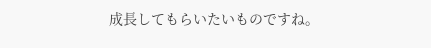成長してもらいたいものですね。